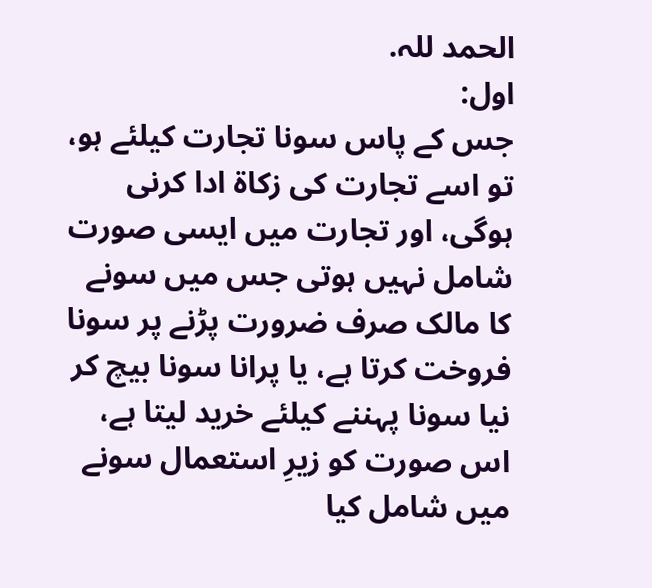الحمد للہ.
اول:
جس کے پاس سونا تجارت کیلئے ہو، تو اسے تجارت کی زکاۃ ادا کرنی ہوگی، اور تجارت میں ایسی صورت شامل نہیں ہوتی جس میں سونے کا مالک صرف ضرورت پڑنے پر سونا فروخت کرتا ہے، یا پرانا سونا بیچ کر نیا سونا پہننے کیلئے خرید لیتا ہے، اس صورت کو زیرِ استعمال سونے میں شامل کیا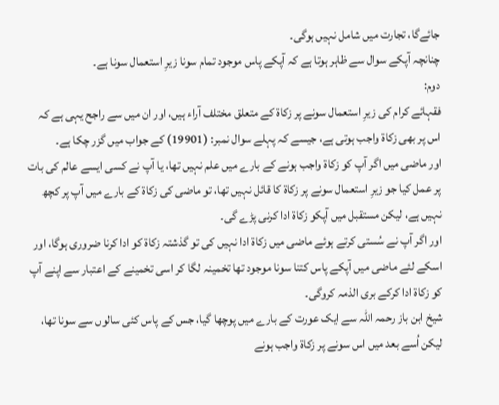جائےگا، تجارت میں شامل نہیں ہوگی۔
چنانچہ آپکے سوال سے ظاہر ہوتا ہے کہ آپکے پاس موجود تمام سونا زیرِ استعمال سونا ہے۔
دوم:
فقہائے کرام کی زیرِ استعمال سونے پر زکاۃ کے متعلق مختلف آراء ہیں، اور ان میں سے راجح یہی ہے کہ اس پر بھی زکاۃ واجب ہوتی ہے، جیسے کہ پہلے سوال نمبر: (19901) کے جواب میں گزر چکا ہے۔
اور ماضی میں اگر آپ کو زکاۃ واجب ہونے کے بارے میں علم نہیں تھا، یا آپ نے کسی ایسے عالم کی بات پر عمل کیا جو زیرِ استعمال سونے پر زکاۃ کا قائل نہیں تھا، تو ماضی کی زکاۃ کے بارے میں آپ پر کچھ نہیں ہے، لیکن مستقبل میں آپکو زکاۃ ادا کرنی پڑے گی۔
اور اگر آپ نے سُستی کرتے ہوئے ماضی میں زکاۃ ادا نہیں کی تو گذشتہ زکاۃ کو ادا کرنا ضروری ہوگا، اور اسکے لئے ماضی میں آپکے پاس کتنا سونا موجود تھا تخمینہ لگا کر اسی تخمینے کے اعتبار سے اپنے آپ کو زکاۃ ادا کرکے بری الذمہ کروگی۔
شیخ ابن باز رحمہ اللہ سے ایک عورت کے بارے میں پوچھا گیا، جس کے پاس کئی سالوں سے سونا تھا، لیکن اُسے بعد میں اس سونے پر زکاۃ واجب ہونے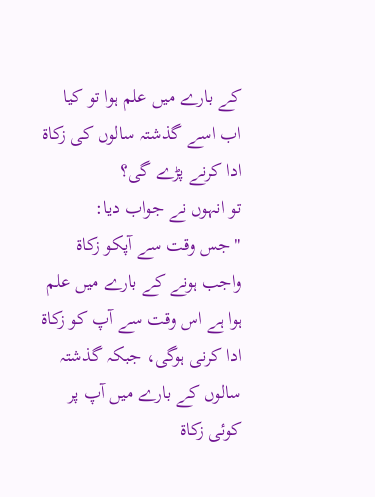کے بارے میں علم ہوا تو کیا اب اسے گذشتہ سالوں کی زکاۃ ادا کرنے پڑے گی؟
تو انہوں نے جواب دیا:
"جس وقت سے آپکو زکاۃ واجب ہونے کے بارے میں علم ہوا ہے اس وقت سے آپ کو زکاۃ ادا کرنی ہوگی، جبکہ گذشتہ سالوں کے بارے میں آپ پر کوئی زکاۃ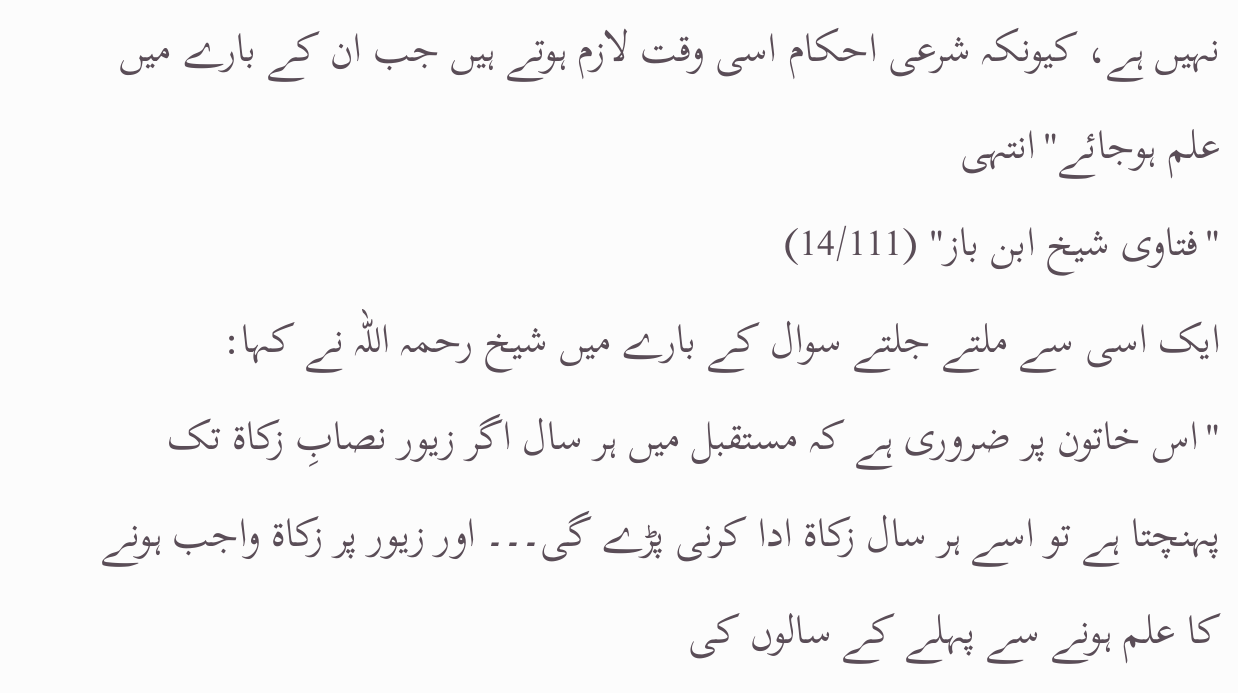نہیں ہے، کیونکہ شرعی احکام اسی وقت لازم ہوتے ہیں جب ان کے بارے میں علم ہوجائے"انتہی
"فتاوى شيخ ابن باز" (14/111)
ایک اسی سے ملتے جلتے سوال کے بارے میں شیخ رحمہ اللہ نے کہا:
"اس خاتون پر ضروری ہے کہ مستقبل میں ہر سال اگر زیور نصابِ زکاۃ تک پہنچتا ہے تو اسے ہر سال زکاۃ ادا کرنی پڑے گی۔۔۔ اور زیور پر زکاۃ واجب ہونے کا علم ہونے سے پہلے کے سالوں کی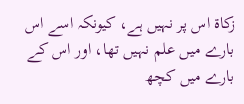زکاۃ اس پر نہیں ہے، کیونکہ اسے اس بارے میں علم نہیں تھا، اور اس کے بارے میں کچھ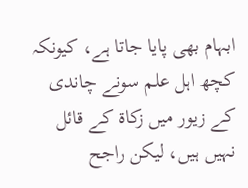ابہام بھی پایا جاتا ہے، کیونکہ کچھ اہل علم سونے چاندی کے زیور میں زکاۃ کے قائل نہیں ہیں، لیکن راجح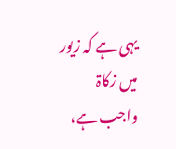یہی ہے کہ زیور میں زکاۃ واجب ہے،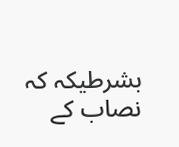بشرطیکہ کہ نصاب کے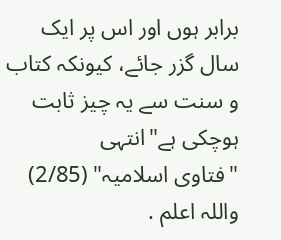برابر ہوں اور اس پر ایک سال گزر جائے، کیونکہ کتاب و سنت سے یہ چیز ثابت ہوچکی ہے"انتہی
"فتاوى اسلاميہ" (2/85)
واللہ اعلم .